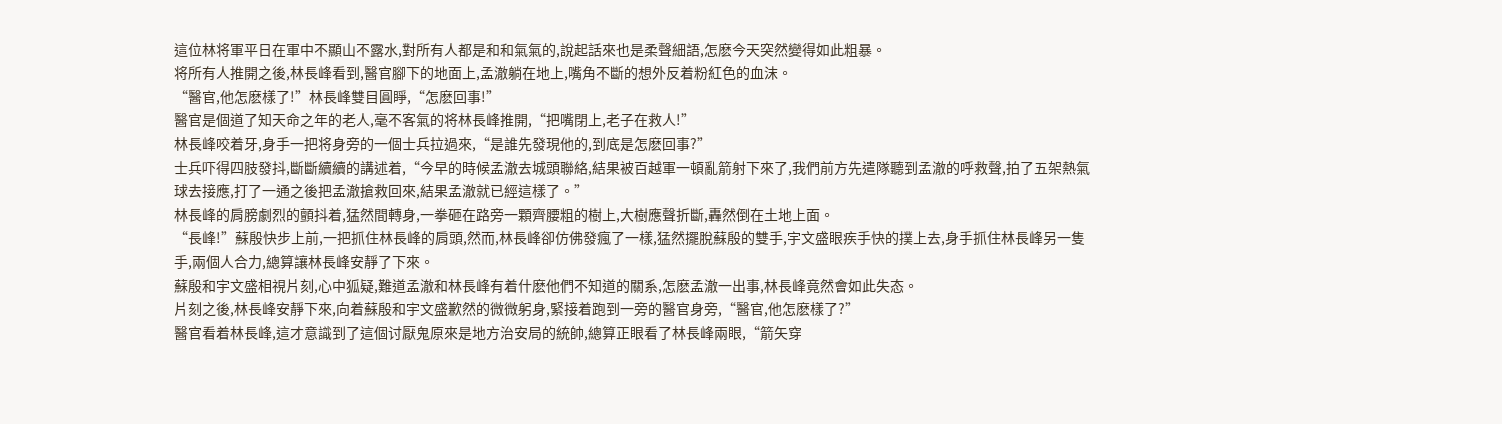這位林将軍平日在軍中不顯山不露水,對所有人都是和和氣氣的,說起話來也是柔聲細語,怎麽今天突然變得如此粗暴。
将所有人推開之後,林長峰看到,醫官腳下的地面上,孟澈躺在地上,嘴角不斷的想外反着粉紅色的血沫。
“醫官,他怎麽樣了!”林長峰雙目圓睜,“怎麽回事!”
醫官是個道了知天命之年的老人,毫不客氣的将林長峰推開,“把嘴閉上,老子在救人!”
林長峰咬着牙,身手一把将身旁的一個士兵拉過來,“是誰先發現他的,到底是怎麽回事?”
士兵吓得四肢發抖,斷斷續續的講述着,“今早的時候孟澈去城頭聯絡,結果被百越軍一頓亂箭射下來了,我們前方先遣隊聽到孟澈的呼救聲,拍了五架熱氣球去接應,打了一通之後把孟澈搶救回來,結果孟澈就已經這樣了。”
林長峰的肩膀劇烈的顫抖着,猛然間轉身,一拳砸在路旁一顆齊腰粗的樹上,大樹應聲折斷,轟然倒在土地上面。
“長峰!”蘇殷快步上前,一把抓住林長峰的肩頭,然而,林長峰卻仿佛發瘋了一樣,猛然擺脫蘇殷的雙手,宇文盛眼疾手快的撲上去,身手抓住林長峰另一隻手,兩個人合力,總算讓林長峰安靜了下來。
蘇殷和宇文盛相視片刻,心中狐疑,難道孟澈和林長峰有着什麽他們不知道的關系,怎麽孟澈一出事,林長峰竟然會如此失态。
片刻之後,林長峰安靜下來,向着蘇殷和宇文盛歉然的微微躬身,緊接着跑到一旁的醫官身旁,“醫官,他怎麽樣了?”
醫官看着林長峰,這才意識到了這個讨厭鬼原來是地方治安局的統帥,總算正眼看了林長峰兩眼,“箭矢穿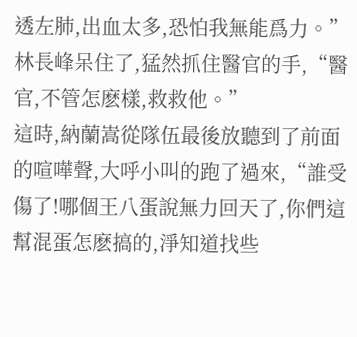透左肺,出血太多,恐怕我無能爲力。”
林長峰呆住了,猛然抓住醫官的手,“醫官,不管怎麽樣,救救他。”
這時,納蘭嵩從隊伍最後放聽到了前面的喧嘩聲,大呼小叫的跑了過來,“誰受傷了!哪個王八蛋說無力回天了,你們這幫混蛋怎麽搞的,淨知道找些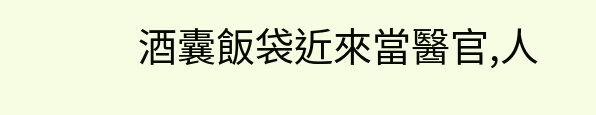酒囊飯袋近來當醫官,人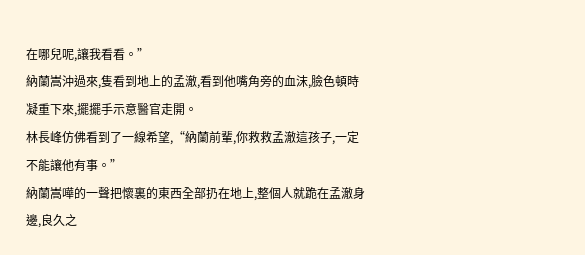在哪兒呢,讓我看看。”
納蘭嵩沖過來,隻看到地上的孟澈,看到他嘴角旁的血沫,臉色頓時凝重下來,擺擺手示意醫官走開。
林長峰仿佛看到了一線希望,“納蘭前輩,你救救孟澈這孩子,一定不能讓他有事。”
納蘭嵩嘩的一聲把懷裏的東西全部扔在地上,整個人就跪在孟澈身邊,良久之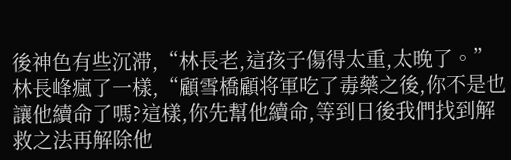後神色有些沉滞,“林長老,這孩子傷得太重,太晚了。”
林長峰瘋了一樣,“顧雪橋顧将軍吃了毒藥之後,你不是也讓他續命了嗎?這樣,你先幫他續命,等到日後我們找到解救之法再解除他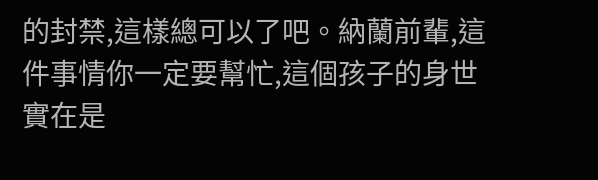的封禁,這樣總可以了吧。納蘭前輩,這件事情你一定要幫忙,這個孩子的身世實在是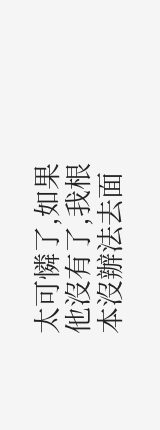太可憐了,如果他沒有了,我根本沒辦法去面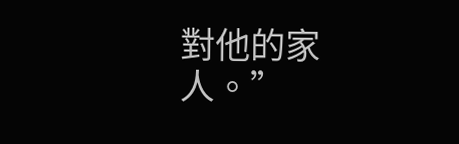對他的家人。”